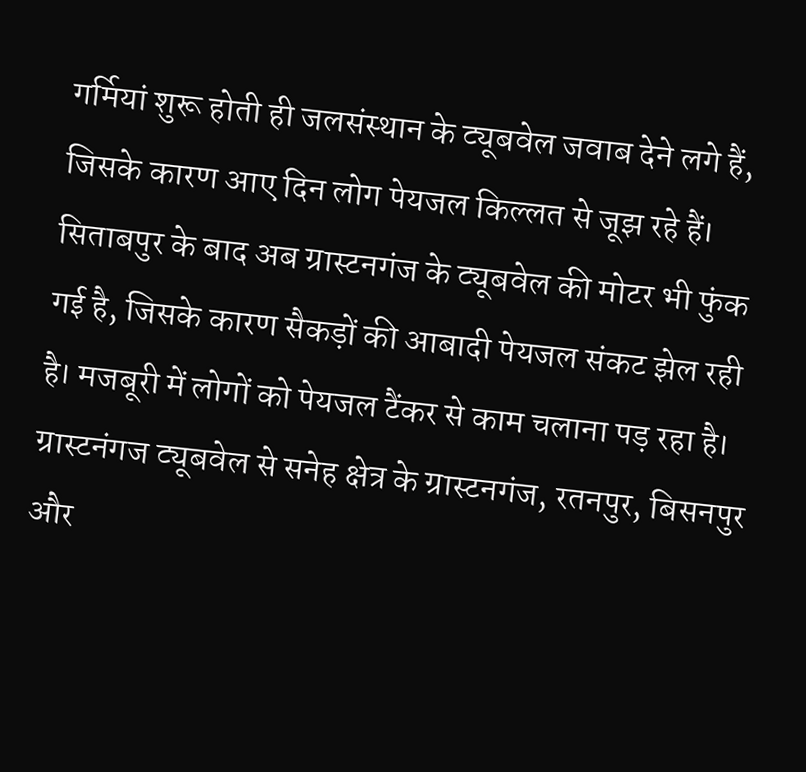गर्मियां शुरू होती ही जलसंस्थान के ट्यूबवेल जवाब देने लगे हैं, जिसके कारण आए दिन लोग पेयजल किल्लत से जूझ रहे हैं। सिताबपुर के बाद अब ग्रास्टनगंज के ट्यूबवेल की मोटर भी फुंक गई है, जिसके कारण सैकड़ों की आबादी पेयजल संकट झेल रही है। मजबूरी में लोगों को पेयजल टैंकर से काम चलाना पड़ रहा है।
ग्रास्टनंगज ट्यूबवेल से सनेह क्षेत्र के ग्रास्टनगंज, रतनपुर, बिसनपुर और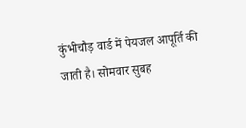कुंभीचौड़ वार्ड में पेयजल आपूर्ति की जाती है। सोमवार सुबह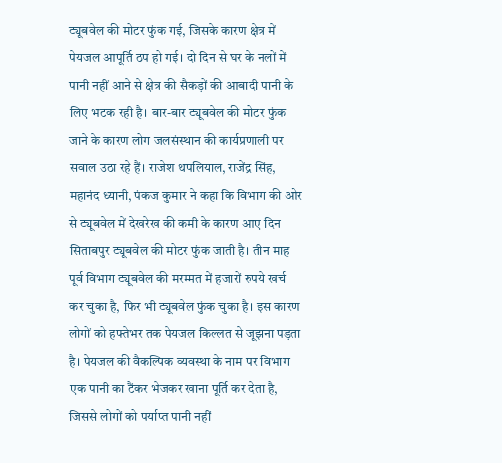ट्यूबवेल की मोटर फुंक गई, जिसके कारण क्षेत्र में पेयजल आपूर्ति ठप हो गई। दो दिन से घर के नलों में पानी नहीं आने से क्षेत्र की सैकड़ों की आबादी पानी के लिए भटक रही है। बार-बार ट्यूबवेल की मोटर फुंक जाने के कारण लोग जलसंस्थान की कार्यप्रणाली पर सवाल उठा रहे हैं। राजेश थपलियाल, राजेंद्र सिंह, महानंद ध्यानी, पंकज कुमार ने कहा कि विभाग की ओर से ट्यूबवेल में देखरेख की कमी के कारण आए दिन सिताबपुर ट्यूबवेल की मोटर फुंक जाती है। तीन माह पूर्व विभाग ट्यूबवेल की मरम्मत में हजारों रुपये खर्च कर चुका है, फिर भी ट्यूबवेल फुंक चुका है। इस कारण लोगों को हफ्तेभर तक पेयजल किल्लत से जूझना पड़ता है। पेयजल की वैकल्पिक व्यवस्था के नाम पर विभाग एक पानी का टैंकर भेजकर खाना पूर्ति कर देता है, जिससे लोगों को पर्याप्त पानी नहीं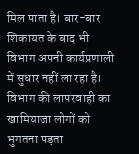मिल पाता है। बार-बार शिकायत के बाद भी विभाग अपनी कार्यप्रणाली में सुधार नहीं ला रहा है। विभाग की लापरवाही का खामियाजा लोगों को भुगतना पड़ता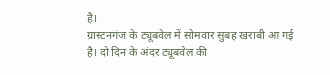है।
ग्रास्टनगंज के ट्यूबवेल में सोमवार सुबह खराबी आ गई है। दो दिन के अंदर ट्यूबवेल की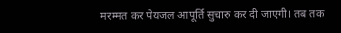मरम्मत कर पेयजल आपूर्ति सुचारु कर दी जाएगी। तब तक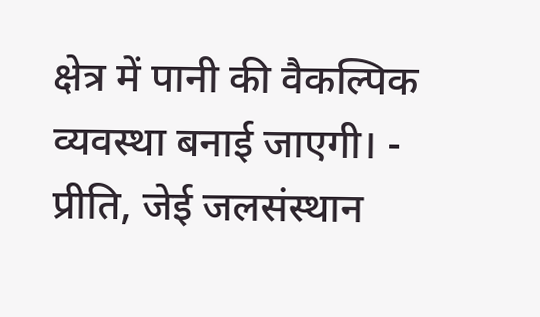क्षेत्र में पानी की वैकल्पिक व्यवस्था बनाई जाएगी। - प्रीति, जेई जलसंस्थान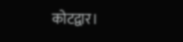कोटद्वार।